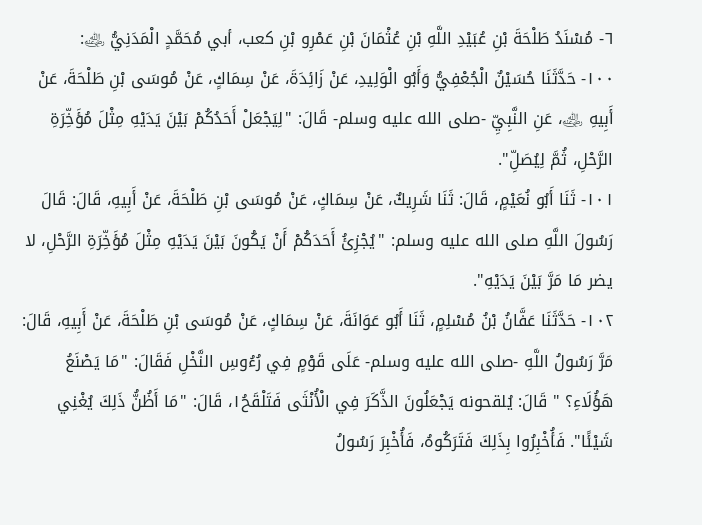٦- مُسْنَدُ طَلْحَةَ بْنِ عُبَيْدِ اللَّهِ بْنِ عُثْمَانَ بْنِ عَمْرِو بْنِ كعب، أبي مُحَمَّدٍ الْمَدَنِيُّ ﵁:
١٠٠- حَدَّثَنَا حُسَيْنٌ الْجُعْفِيُّ وَأَبُو الْوَلِيدِ، عَنْ زَائِدَةَ، عَنْ سِمَاكٍ، عَنْ مُوسَى بْنِ طَلْحَةَ، عَنْ أَبِيهِ ﵁، عَنِ النَّبِيِّ -صلى الله عليه وسلم- قَالَ: "لِيَجْعَلْ أَحَدُكُمْ بَيْنَ يَدَيْهِ مِثْلَ مُؤَخِّرَةِ الرَّحْلِ، ثُمَّ لِيُصَلِّ".
١٠١- ثَنَا أَبُو نُعَيْمٍ، قَالَ: ثَنَا شَرِيكٌ، عَنْ سِمَاكٍ، عَنْ مُوسَى بْنِ طَلْحَةَ، عَنْ أَبِيهِ، قَالَ: قَالَ رَسُولَ اللَّهِ صلى الله عليه وسلم: "يُجْزِئُ أَحَدَكُمْ أَنْ يَكُونَ بَيْنَ يَدَيْهِ مِثْلَ مُؤَخِّرَةِ الرَّحْلِ، لا يضر مَا مَرَّ بَيْنَ يَدَيْهِ".
١٠٢- حَدَّثَنَا عَفَّانُ بْنُ مُسْلِمٍ، ثَنَا أَبُو عَوَانَةَ، عَنْ سِمَاكٍ، عَنْ مُوسَى بْنِ طَلْحَةَ، عَنْ أَبِيهِ، قَالَ: مَرَّ رَسُولُ اللَّهِ -صلى الله عليه وسلم- عَلَى قَوْمٍ فِي رُءُوسِ النَّخْلِ فَقَالَ: "مَا يَصْنَعُ هَؤُلَاءِ؟ " قَالَ: يُلقحونه يَجْعَلُونَ الذَّكَرَ فِي الْأُنْثَى فَتَلْقَحُ١، قَالَ: "مَا أَظُنُّ ذَلِكَ يُغْنِي شَيْئًا". فَأُخْبِرُوا بِذَلِكَ فَتَرَكُوهُ، فَأُخْبِرَ رَسُولُ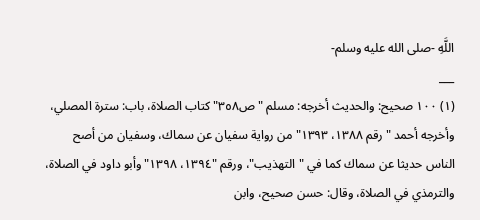اللَّهِ -صلى الله عليه وسلم-
___
(١) ١٠٠ صحيح: والحديث أخرجه: مسلم "ص٣٥٨" كتاب الصلاة، باب: سترة المصلي، وأخرجه أحمد "رقم ١٣٨٨، ١٣٩٣" من رواية سفيان عن سماك، وسفيان من أصح الناس حديثا عن سماك كما في "التهذيب"، ورقم "١٣٩٤، ١٣٩٨" وأبو داود في الصلاة، والترمذي في الصلاة، وقال: حسن صحيح، وابن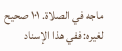ماجه في الصلاة. ١٠١ صحيح لغيره: ففي هذا الإسناد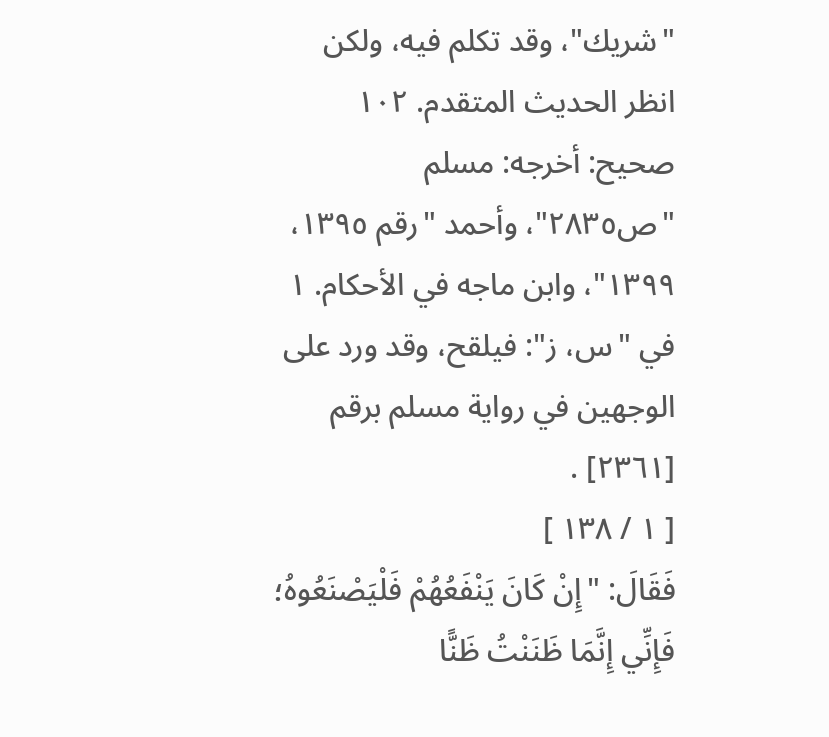"شريك"، وقد تكلم فيه، ولكن انظر الحديث المتقدم. ١٠٢ صحيح: أخرجه: مسلم "ص٢٨٣٥"، وأحمد "رقم ١٣٩٥، ١٣٩٩"، وابن ماجه في الأحكام. ١ في "س، ز": فيلقح، وقد ورد على الوجهين في رواية مسلم برقم [٢٣٦١] .
[ ١ / ١٣٨ ]
فَقَالَ: "إِنْ كَانَ يَنْفَعُهُمْ فَلْيَصْنَعُوهُ؛ فَإِنِّي إِنَّمَا ظَنَنْتُ ظَنًّا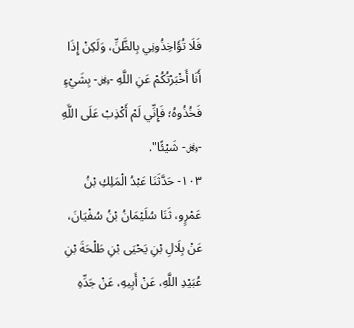فَلَا تُؤَاخِذُونِي بِالظَّنِّ، وَلَكِنْ إِذَا أَنَا أَخْبَرْتُكُمْ عَنِ اللَّهِ -﷿- بِشَيْءٍ فَخُذُوهُ؛ فَإِنِّي لَمْ أَكْذِبْ عَلَى اللَّهِ -﷿- شَيْئًا".
١٠٣- حَدَّثَنَا عَبْدُ الْمَلِكِ بْنُ عَمْرٍو، ثَنَا سُلَيْمَانُ بْنُ سُفْيَانَ، عَنْ بِلَالِ بْنِ يَحْيَى بْنِ طَلْحَةَ بْنِ عُبَيْدِ اللَّهِ، عَنْ أَبِيهِ، عَنْ جَدِّهِ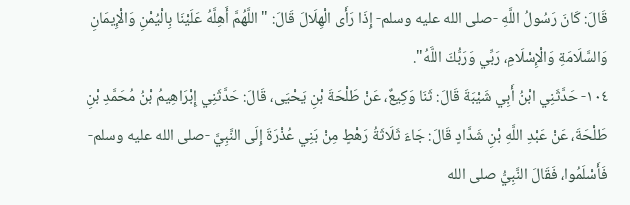قَالَ: كَانَ رَسُولُ اللَّهِ -صلى الله عليه وسلم- إِذَا رَأَى الْهِلَالَ قَالَ: "اللَّهُمَّ أَهِلَّهُ عَلَيْنَا بِالْيُمْنِ وَالْإِيمَانِ وَالسَّلَامَةِ وَالْإِسْلَامِ، رَبِّي وَرَبُّكَ اللَّهُ".
١٠٤- حَدَّثَنِي ابْنُ أَبِي شَيْبَةَ قَالَ: ثَنَا وَكِيعٌ، عَنْ طَلْحَةَ بْنِ يَحْيَى، قَالَ: حَدَّثَنِي إِبْرَاهِيمُ بْنُ مُحَمَّدِ بْنِ طَلْحَةَ، عَنْ عَبْدِ اللَّهِ بْنِ شَدَّادٍ قَالَ: جَاءَ ثَلَاثَةُ رَهْطٍ مِنْ بَنِي عُذْرَةَ إِلَى النَّبِيَّ -صلى الله عليه وسلم- فَأَسْلَمُوا، فَقَالَ النَّبِيُّ صلى الله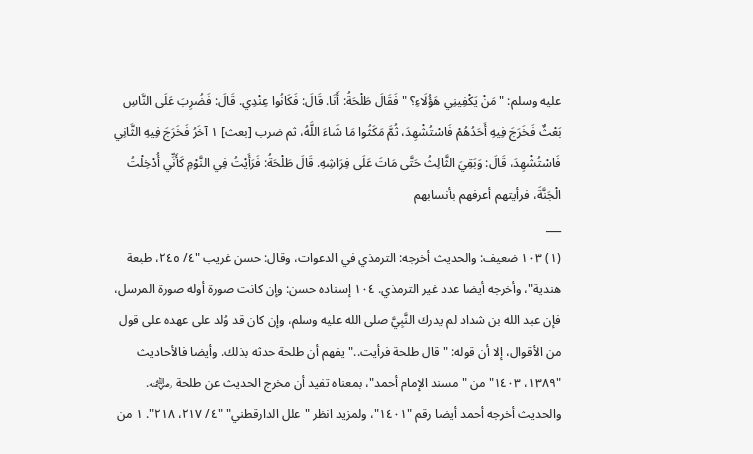عليه وسلم: "مَنْ يَكْفِينِي هَؤُلَاءِ؟ " فَقَالَ طَلْحَةُ: أَنَا. قَالَ: فَكَانُوا عِنْدِي. قَالَ: فَضُرِبَ عَلَى النَّاسِ بَعْثٌ فَخَرَجَ فِيهِ أَحَدُهُمْ فَاسْتُشْهِدَ، ثُمَّ مَكَثُوا مَا شَاءَ اللَّهُ، ثم ضرب [بعث] ١ آخَرُ فَخَرَجَ فِيهِ الثَّانِي فَاسْتُشْهِدَ، قَالَ: وَبَقِيَ الثَّالِثُ حَتَّى مَاتَ عَلَى فِرَاشِهِ. قَالَ طَلْحَةُ: فَرَأَيْتُ فِي النَّوْمِ كَأَنِّي أُدْخِلْتُ الْجَنَّةَ، فرأيتهم أعرفهم بأنسابهم
___
(١) ١٠٣ ضعيف: والحديث أخرجه: الترمذي في الدعوات، وقال: حسن غريب "٤/ ٢٤٥، طبعة هندية"، وأخرجه أيضا عدد غير الترمذي. ١٠٤ إسناده حسن: وإن كانت صورة أوله صورة المرسل، فإن عبد الله بن شداد لم يدرك النَّبِيَّ صلى الله عليه وسلم، وإن كان قد وُلد على عهده على قول من الأقوال، إلا أن قوله: "قال طلحة فرأيت.." يفهم أن طلحة حدثه بذلك. وأيضا فالأحاديث "١٣٨٩، ١٤٠٣" من "مسند الإمام أحمد"، بمعناه تفيد أن مخرج الحديث عن طلحة ﵁. والحديث أخرجه أحمد أيضا رقم "١٤٠١"، ولمزيد انظر "علل الدارقطني" "٤/ ٢١٧، ٢١٨". ١ من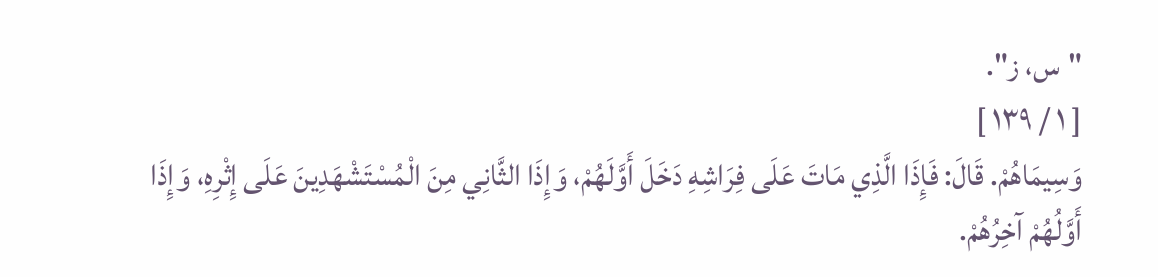"س، ز".
[ ١ / ١٣٩ ]
وَسِيمَاهُمْ. قَالَ: فَإِذَا الَّذِي مَاتَ عَلَى فِرَاشِهِ دَخَلَ أَوَّلَهُمْ، وَإِذَا الثَّانِي مِنَ الْمُسْتَشْهَدِينَ عَلَى إِثْرِهِ، وَإِذَا أَوَّلُهُمْ آخِرُهُمْ.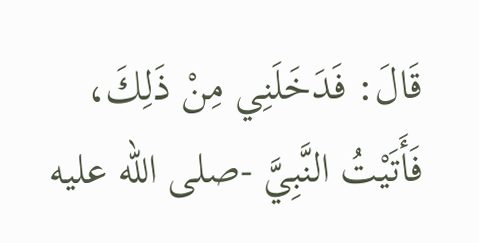قَالَ: فَدَخَلَنِي مِنْ ذَلِكَ، فَأَتَيْتُ النَّبِيَّ -صلى الله عليه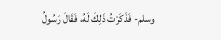وسلم- فَذَكَرْتُ ذَلِكَ لَهُ، فَقَالَ رَسُولُ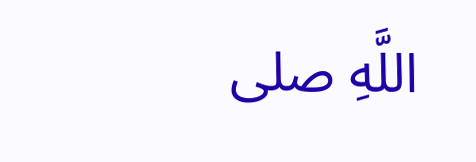اللَّهِ صلى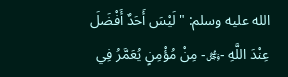الله عليه وسلم: "لَيْسَ أَحَدٌ أَفْضَلَ عِنْدَ اللَّهِ -﷿- مِنْ مُؤْمِنٍ يُعَمَّرُ فِي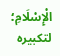الْإِسْلَامِ؛ لتكبيره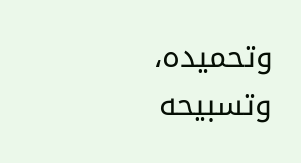وتحميده، وتسبيحه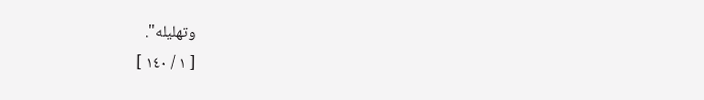وتهليله".
[ ١ / ١٤٠ ]